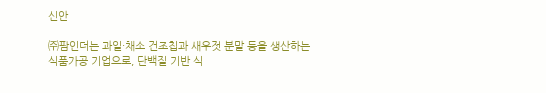신안

㈜팜인더는 과일·채소 건조칩과 새우젓 분말 등을 생산하는 식품가공 기업으로, 단백질 기반 식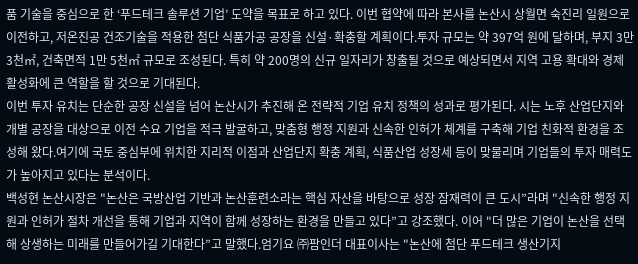품 기술을 중심으로 한 ‘푸드테크 솔루션 기업’ 도약을 목표로 하고 있다. 이번 협약에 따라 본사를 논산시 상월면 숙진리 일원으로 이전하고, 저온진공 건조기술을 적용한 첨단 식품가공 공장을 신설·확충할 계획이다.투자 규모는 약 397억 원에 달하며, 부지 3만 3천㎡, 건축면적 1만 5천㎡ 규모로 조성된다. 특히 약 200명의 신규 일자리가 창출될 것으로 예상되면서 지역 고용 확대와 경제 활성화에 큰 역할을 할 것으로 기대된다.
이번 투자 유치는 단순한 공장 신설을 넘어 논산시가 추진해 온 전략적 기업 유치 정책의 성과로 평가된다. 시는 노후 산업단지와 개별 공장을 대상으로 이전 수요 기업을 적극 발굴하고, 맞춤형 행정 지원과 신속한 인허가 체계를 구축해 기업 친화적 환경을 조성해 왔다.여기에 국토 중심부에 위치한 지리적 이점과 산업단지 확충 계획, 식품산업 성장세 등이 맞물리며 기업들의 투자 매력도가 높아지고 있다는 분석이다.
백성현 논산시장은 "논산은 국방산업 기반과 논산훈련소라는 핵심 자산을 바탕으로 성장 잠재력이 큰 도시”라며 "신속한 행정 지원과 인허가 절차 개선을 통해 기업과 지역이 함께 성장하는 환경을 만들고 있다”고 강조했다. 이어 "더 많은 기업이 논산을 선택해 상생하는 미래를 만들어가길 기대한다”고 말했다.엄기요 ㈜팜인더 대표이사는 "논산에 첨단 푸드테크 생산기지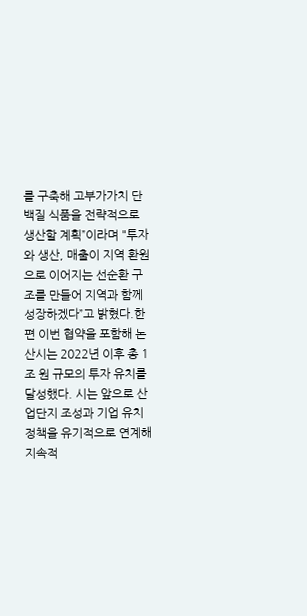를 구축해 고부가가치 단백질 식품을 전략적으로 생산할 계획”이라며 "투자와 생산, 매출이 지역 환원으로 이어지는 선순환 구조를 만들어 지역과 함께 성장하겠다”고 밝혔다.한편 이번 협약을 포함해 논산시는 2022년 이후 총 1조 원 규모의 투자 유치를 달성했다. 시는 앞으로 산업단지 조성과 기업 유치 정책을 유기적으로 연계해 지속적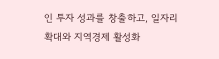인 투자 성과를 창출하고, 일자리 확대와 지역경제 활성화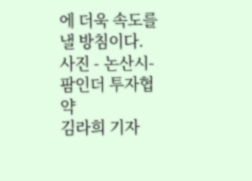에 더욱 속도를 낼 방침이다.
사진 - 논산시-팜인더 투자협약
김라희 기자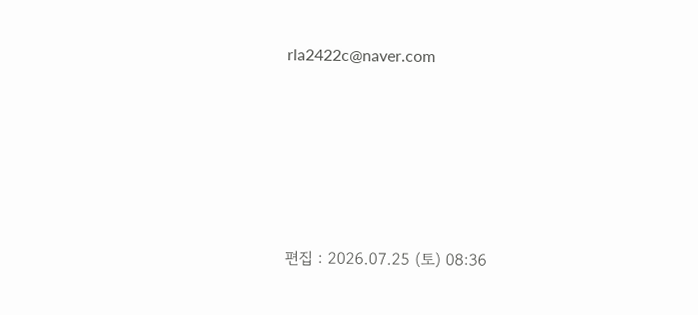rla2422c@naver.com






편집 : 2026.07.25 (토) 08:36